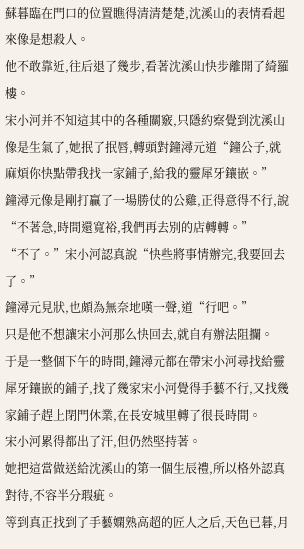蘇暮臨在門口的位置瞧得清清楚楚,沈溪山的表情看起來像是想殺人。
他不敢靠近,往后退了幾步,看著沈溪山快步離開了綺羅樓。
宋小河并不知這其中的各種關竅,只隱約察覺到沈溪山像是生氣了,她抿了抿唇,轉頭對鐘潯元道“鐘公子,就麻煩你快點帶我找一家鋪子,給我的靈犀牙鑲嵌。”
鐘潯元像是剛打贏了一場勝仗的公雞,正得意得不行,說“不著急,時間還寬裕,我們再去別的店轉轉。”
“不了。”宋小河認真說“快些將事情辦完,我要回去了。”
鐘潯元見狀,也頗為無奈地嘆一聲,道“行吧。”
只是他不想讓宋小河那么快回去,就自有辦法阻攔。
于是一整個下午的時間,鐘潯元都在帶宋小河尋找給靈犀牙鑲嵌的鋪子,找了幾家宋小河覺得手藝不行,又找幾家鋪子趕上閉門休業,在長安城里轉了很長時間。
宋小河累得都出了汗,但仍然堅持著。
她把這當做送給沈溪山的第一個生辰禮,所以格外認真對待,不容半分瑕疵。
等到真正找到了手藝嫻熟高超的匠人之后,天色已暮,月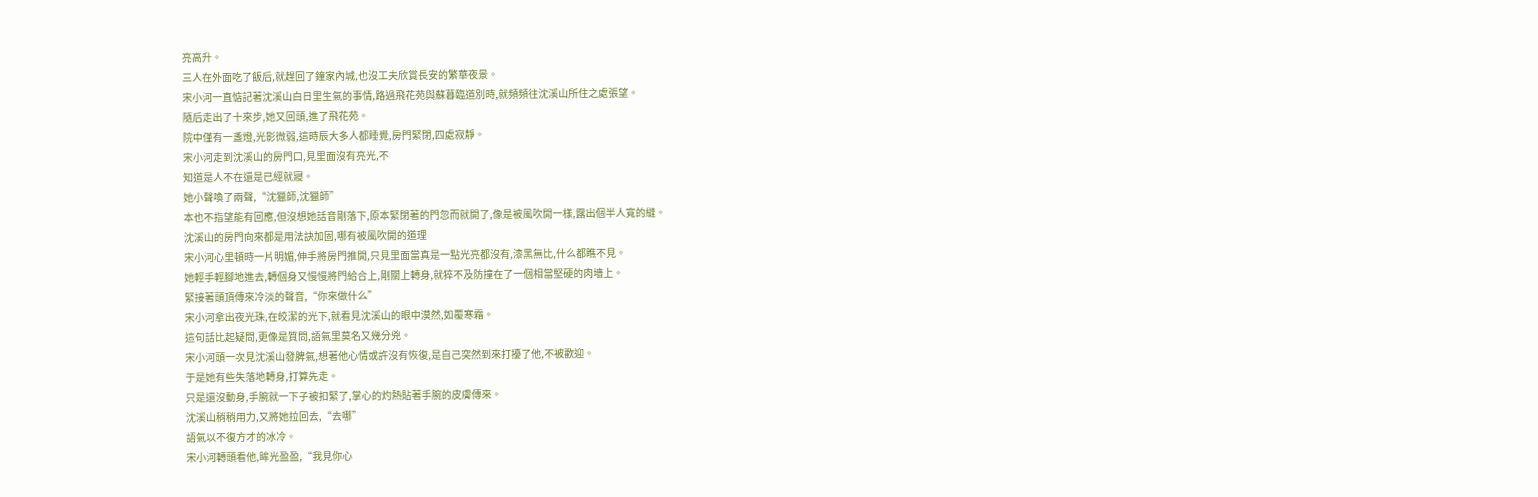亮高升。
三人在外面吃了飯后,就趕回了鐘家內城,也沒工夫欣賞長安的繁華夜景。
宋小河一直惦記著沈溪山白日里生氣的事情,路過飛花苑與蘇暮臨道別時,就頻頻往沈溪山所住之處張望。
隨后走出了十來步,她又回頭,進了飛花苑。
院中僅有一盞燈,光影微弱,這時辰大多人都睡覺,房門緊閉,四處寂靜。
宋小河走到沈溪山的房門口,見里面沒有亮光,不
知道是人不在還是已經就寢。
她小聲喚了兩聲,“沈獵師,沈獵師”
本也不指望能有回應,但沒想她話音剛落下,原本緊閉著的門忽而就開了,像是被風吹開一樣,露出個半人寬的縫。
沈溪山的房門向來都是用法訣加固,哪有被風吹開的道理
宋小河心里頓時一片明媚,伸手將房門推開,只見里面當真是一點光亮都沒有,漆黑無比,什么都瞧不見。
她輕手輕腳地進去,轉個身又慢慢將門給合上,剛關上轉身,就猝不及防撞在了一個相當堅硬的肉墻上。
緊接著頭頂傳來冷淡的聲音,“你來做什么”
宋小河拿出夜光珠,在皎潔的光下,就看見沈溪山的眼中漠然,如覆寒霜。
這句話比起疑問,更像是質問,語氣里莫名又幾分兇。
宋小河頭一次見沈溪山發脾氣,想著他心情或許沒有恢復,是自己突然到來打擾了他,不被歡迎。
于是她有些失落地轉身,打算先走。
只是還沒動身,手腕就一下子被扣緊了,掌心的灼熱貼著手腕的皮膚傳來。
沈溪山稍稍用力,又將她拉回去,“去哪”
語氣以不復方才的冰冷。
宋小河轉頭看他,眸光盈盈,“我見你心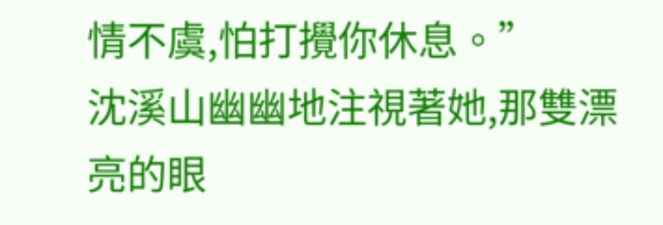情不虞,怕打攪你休息。”
沈溪山幽幽地注視著她,那雙漂亮的眼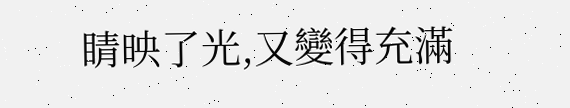睛映了光,又變得充滿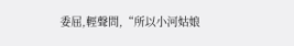委屈,輕聲問,“所以小河姑娘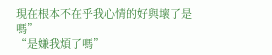現在根本不在乎我心情的好與壞了是嗎”
“是嫌我煩了嗎”